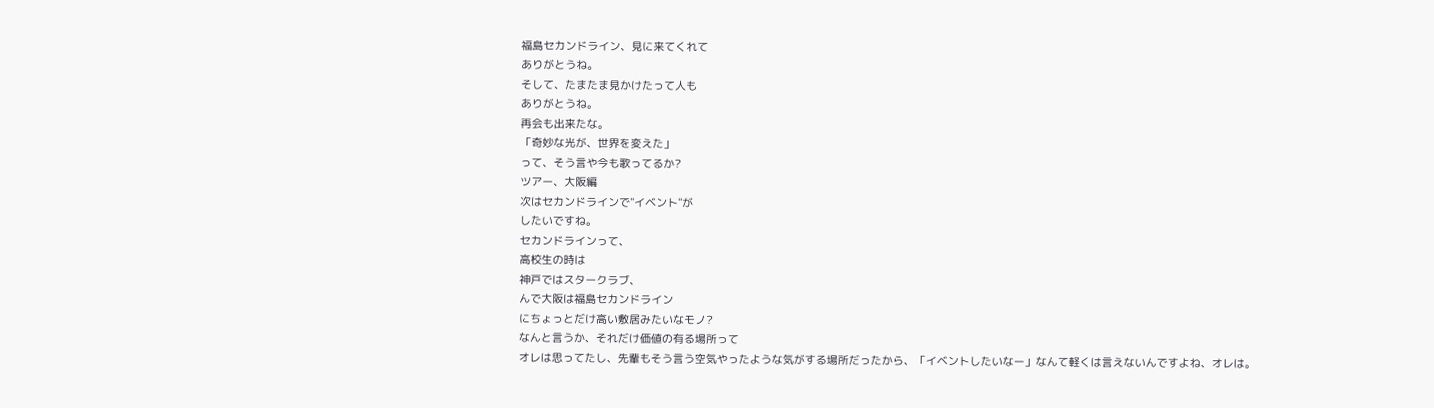福島セカンドライン、見に来てくれて
ありがとうね。
そして、たまたま見かけたって人も
ありがとうね。
再会も出来たな。
「奇妙な光が、世界を変えた」
って、そう言や今も歌ってるか?
ツアー、大阪編
次はセカンドラインで"イベント"が
したいですね。
セカンドラインって、
高校生の時は
神戸ではスタークラブ、
んで大阪は福島セカンドライン
にちょっとだけ高い敷居みたいなモノ?
なんと言うか、それだけ価値の有る場所って
オレは思ってたし、先輩もそう言う空気やったような気がする場所だったから、「イベントしたいなー」なんて軽くは言えないんですよね、オレは。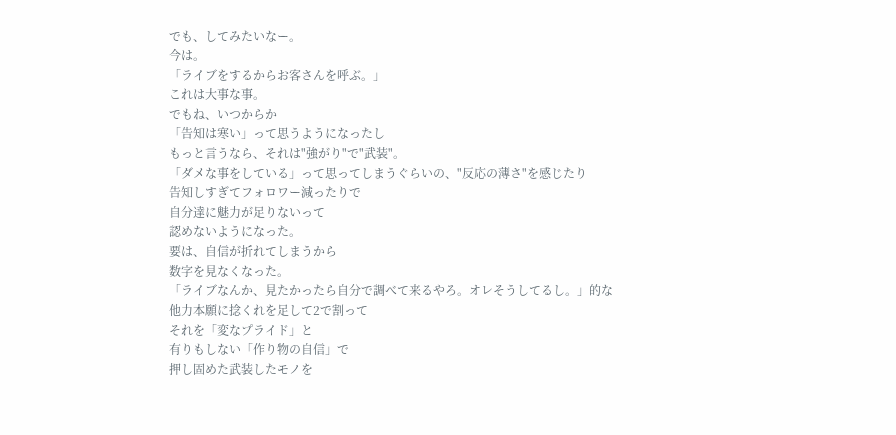でも、してみたいなー。
今は。
「ライブをするからお客さんを呼ぶ。」
これは大事な事。
でもね、いつからか
「告知は寒い」って思うようになったし
もっと言うなら、それは"強がり"で"武装"。
「ダメな事をしている」って思ってしまうぐらいの、"反応の薄さ"を感じたり
告知しすぎてフォロワー減ったりで
自分達に魅力が足りないって
認めないようになった。
要は、自信が折れてしまうから
数字を見なくなった。
「ライブなんか、見たかったら自分で調べて来るやろ。オレそうしてるし。」的な
他力本願に捻くれを足して2で割って
それを「変なプライド」と
有りもしない「作り物の自信」で
押し固めた武装したモノを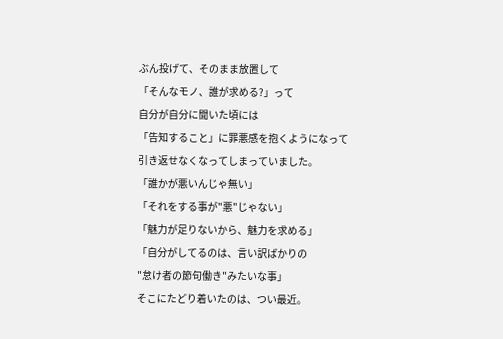ぶん投げて、そのまま放置して
「そんなモノ、誰が求める?」って
自分が自分に聞いた頃には
「告知すること」に罪悪感を抱くようになって
引き返せなくなってしまっていました。
「誰かが悪いんじゃ無い」
「それをする事が"悪"じゃない」
「魅力が足りないから、魅力を求める」
「自分がしてるのは、言い訳ばかりの
"怠け者の節句働き"みたいな事」
そこにたどり着いたのは、つい最近。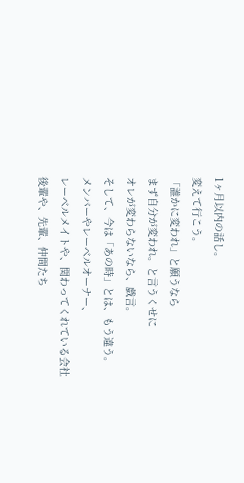1ヶ月以内の話し。
変えて行こう。
「誰かに変われ」と願うなら
まず自分が変われ。と言うくせに
オレが変わらないなら、戯言。
そして、今は「あの時」とは、もう違う。
メンバーやレーベルオーナー、
レーベルメイトや、関わってくれている会社
後輩や、先輩、仲間たち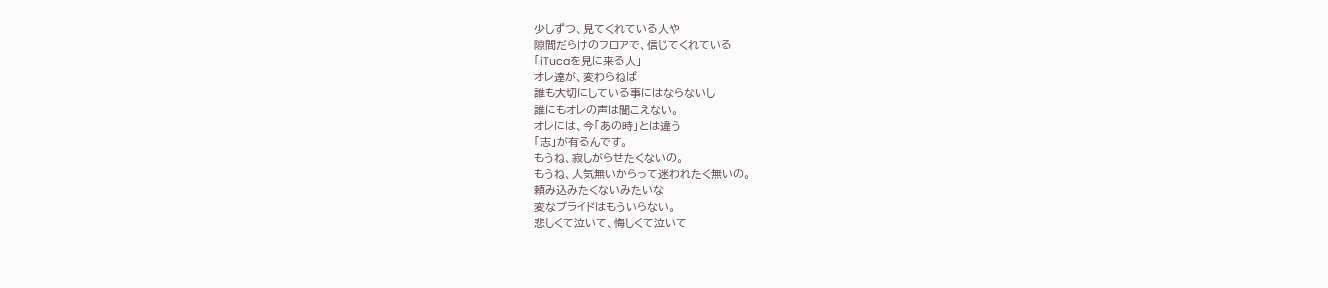少しずつ、見てくれている人や
隙間だらけのフロアで、信じてくれている
「iTucaを見に来る人」
オレ達が、変わらねば
誰も大切にしている事にはならないし
誰にもオレの声は聞こえない。
オレには、今「あの時」とは違う
「志」が有るんです。
もうね、寂しがらせたくないの。
もうね、人気無いからって迷われたく無いの。
頼み込みたくないみたいな
変なプライドはもういらない。
悲しくて泣いて、悔しくて泣いて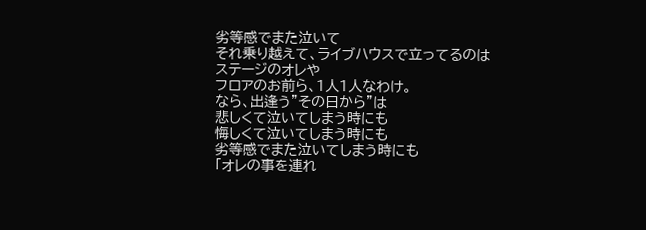劣等感でまた泣いて
それ乗り越えて、ライブハウスで立ってるのは
ステージのオレや
フロアのお前ら、1人1人なわけ。
なら、出逢う"その日から"は
悲しくて泣いてしまう時にも
悔しくて泣いてしまう時にも
劣等感でまた泣いてしまう時にも
「オレの事を連れ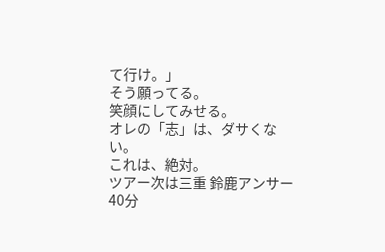て行け。」
そう願ってる。
笑顔にしてみせる。
オレの「志」は、ダサくない。
これは、絶対。
ツアー次は三重 鈴鹿アンサー
40分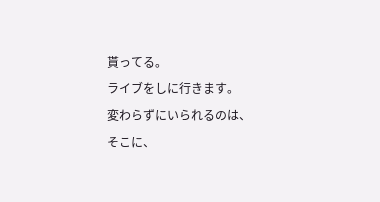貰ってる。
ライブをしに行きます。
変わらずにいられるのは、
そこに、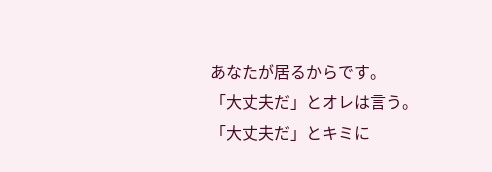あなたが居るからです。
「大丈夫だ」とオレは言う。
「大丈夫だ」とキミに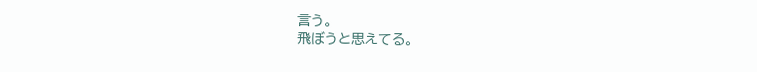言う。
飛ぼうと思えてる。